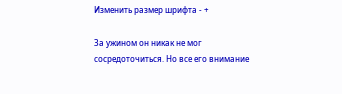Изменить размер шрифта - +

За ужином он никак не мог сосредоточиться. Но все его внимание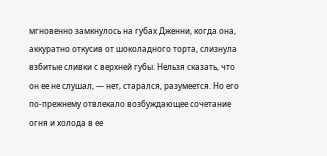мгновенно замкнулось на губах Дженни, когда она, аккуратно откусив от шоколадного торта, слизнула взбитые сливки с верхней губы. Нельзя сказать, что он ее не слушал, — нет, старался, разумеется. Но его по-прежнему отвлекало возбуждающее сочетание огня и холода в ее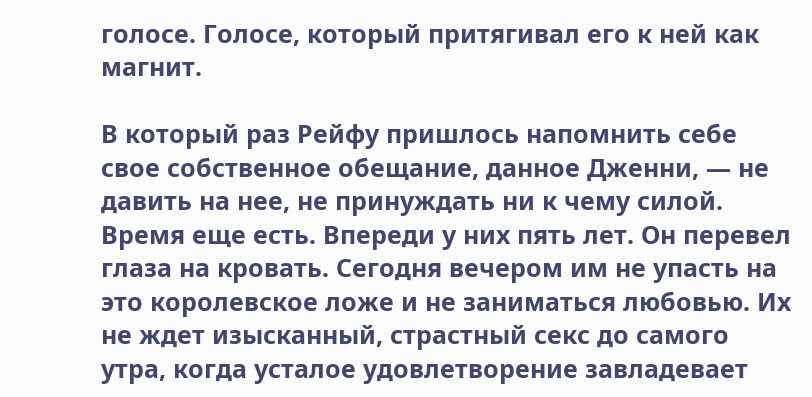голосе. Голосе, который притягивал его к ней как магнит.

В который раз Рейфу пришлось напомнить себе свое собственное обещание, данное Дженни, — не давить на нее, не принуждать ни к чему силой. Время еще есть. Впереди у них пять лет. Он перевел глаза на кровать. Сегодня вечером им не упасть на это королевское ложе и не заниматься любовью. Их не ждет изысканный, страстный секс до самого утра, когда усталое удовлетворение завладевает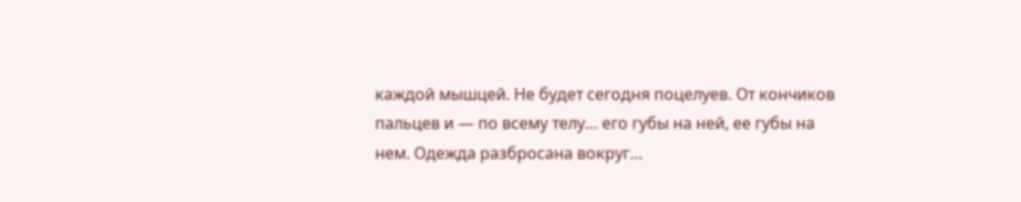каждой мышцей. Не будет сегодня поцелуев. От кончиков пальцев и — по всему телу… его губы на ней, ее губы на нем. Одежда разбросана вокруг…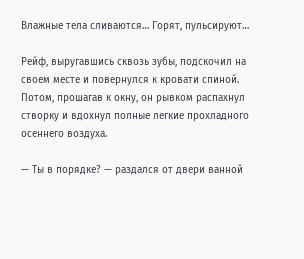Влажные тела сливаются… Горят, пульсируют…

Рейф, выругавшись сквозь зубы, подскочил на своем месте и повернулся к кровати спиной. Потом, прошагав к окну, он рывком распахнул створку и вдохнул полные легкие прохладного осеннего воздуха.

— Ты в порядке? — раздался от двери ванной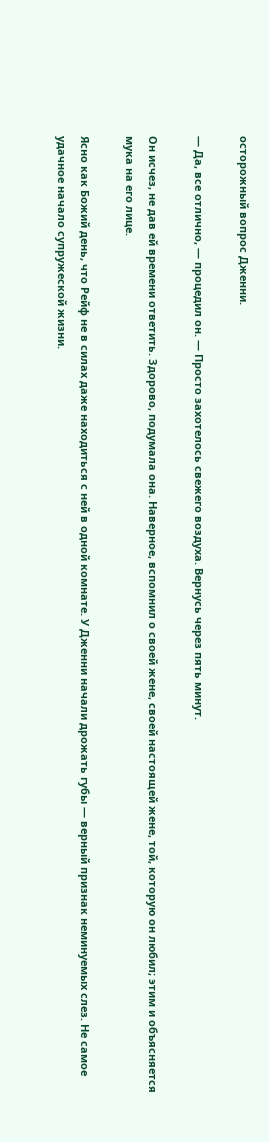осторожный вопрос Дженни.

— Да, все отлично, — процедил он. — Просто захотелось свежего воздуха. Вернусь через пять минут.

Он исчез, не дав ей времени ответить. Здорово, подумала она. Наверное, вспомнил о своей жене, своей настоящей жене, той, которую он любил; этим и объясняется мука на его лице.

Ясно как Божий день, что Рейф не в силах даже находиться с ней в одной комнате. У Дженни начали дрожать губы — верный признак неминуемых слез. Не самое удачное начало супружеской жизни.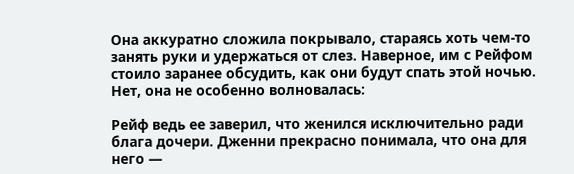Она аккуратно сложила покрывало, стараясь хоть чем-то занять руки и удержаться от слез. Наверное, им с Рейфом стоило заранее обсудить, как они будут спать этой ночью. Нет, она не особенно волновалась:

Рейф ведь ее заверил, что женился исключительно ради блага дочери. Дженни прекрасно понимала, что она для него —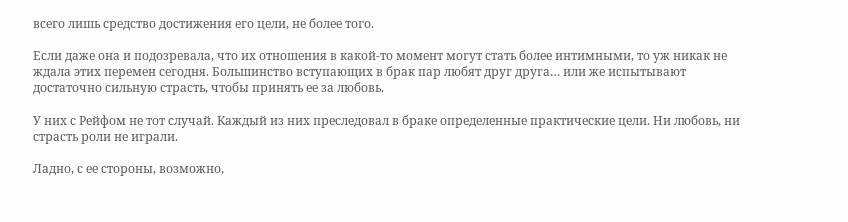всего лишь средство достижения его цели, не более того.

Если даже она и подозревала, что их отношения в какой-то момент могут стать более интимными, то уж никак не ждала этих перемен сегодня. Большинство вступающих в брак пар любят друг друга… или же испытывают достаточно сильную страсть, чтобы принять ее за любовь.

У них с Рейфом не тот случай. Каждый из них преследовал в браке определенные практические цели. Ни любовь, ни страсть роли не играли.

Ладно, с ее стороны, возможно,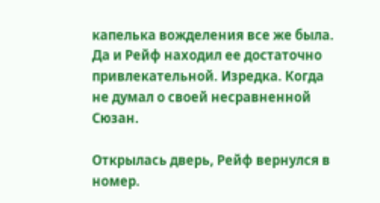капелька вожделения все же была. Да и Рейф находил ее достаточно привлекательной. Изредка. Когда не думал о своей несравненной Сюзан.

Открылась дверь, Рейф вернулся в номер.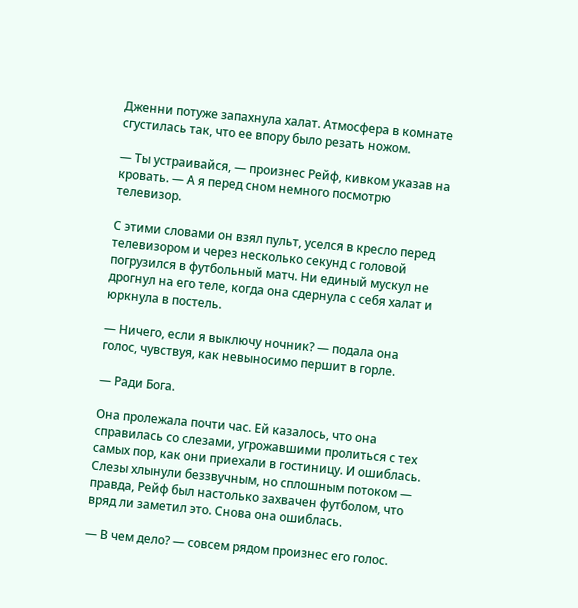Дженни потуже запахнула халат. Атмосфера в комнате сгустилась так, что ее впору было резать ножом.

— Ты устраивайся, — произнес Рейф, кивком указав на кровать. — А я перед сном немного посмотрю телевизор.

С этими словами он взял пульт, уселся в кресло перед телевизором и через несколько секунд с головой погрузился в футбольный матч. Ни единый мускул не дрогнул на его теле, когда она сдернула с себя халат и юркнула в постель.

— Ничего, если я выключу ночник? — подала она голос, чувствуя, как невыносимо першит в горле.

— Ради Бога.

Она пролежала почти час. Ей казалось, что она справилась со слезами, угрожавшими пролиться с тех самых пор, как они приехали в гостиницу. И ошиблась. Слезы хлынули беззвучным, но сплошным потоком — правда, Рейф был настолько захвачен футболом, что вряд ли заметил это. Снова она ошиблась.

— В чем дело? — совсем рядом произнес его голос.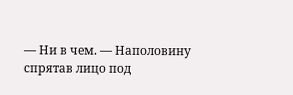— Ни в чем. — Наполовину спрятав лицо под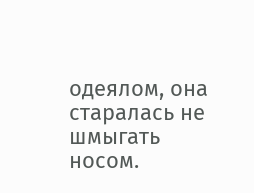одеялом, она старалась не шмыгать носом.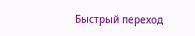Быстрый переход